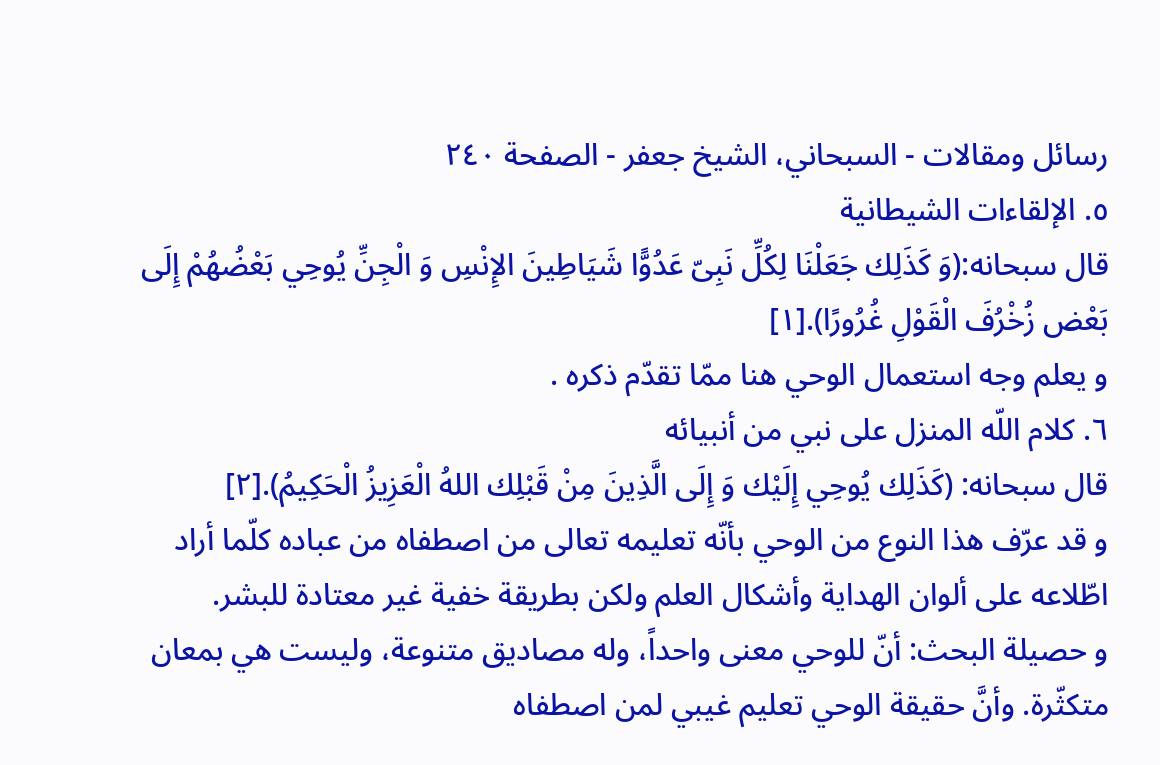رسائل ومقالات - السبحاني، الشيخ جعفر - الصفحة ٢٤٠
٥. الإلقاءات الشيطانية
قال سبحانه:(وَ كَذَلِك جَعَلْنَا لِكُلِّ نَبِىّ عَدُوًّا شَيَاطِينَ الإِنْسِ وَ الْجِنِّ يُوحِي بَعْضُهُمْ إِلَى بَعْض زُخْرُفَ الْقَوْلِ غُرُورًا).[١]
و يعلم وجه استعمال الوحي هنا ممّا تقدّم ذكره .
٦. كلام اللّه المنزل على نبي من أنبيائه
قال سبحانه: (كَذَلِك يُوحِي إِلَيْك وَ إِلَى الَّذِينَ مِنْ قَبْلِك اللهُ الْعَزِيزُ الْحَكِيمُ).[٢]
و قد عرّف هذا النوع من الوحي بأنّه تعليمه تعالى من اصطفاه من عباده كلّما أراد اطّلاعه على ألوان الهداية وأشكال العلم ولكن بطريقة خفية غير معتادة للبشر.
و حصيلة البحث: أنّ للوحي معنى واحداً، وله مصاديق متنوعة، وليست هي بمعان متكثّرة. وأنَّ حقيقة الوحي تعليم غيبي لمن اصطفاه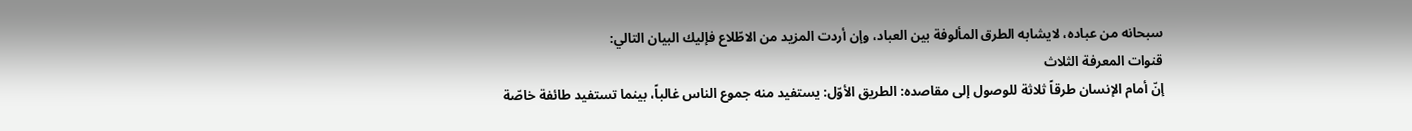سبحانه من عباده، لايشابه الطرق المألوفة بين العباد، وإن أردت المزيد من الاطّلاع فإليك البيان التالي:
قنوات المعرفة الثلاث
إنّ أمام الإنسان طرقاً ثلاثة للوصول إلى مقاصده: الطريق الأوّل: يستفيد منه جموع الناس غالباً، بينما تستفيد طائفة خاصّة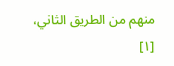منهم من الطريق الثاني،
[١]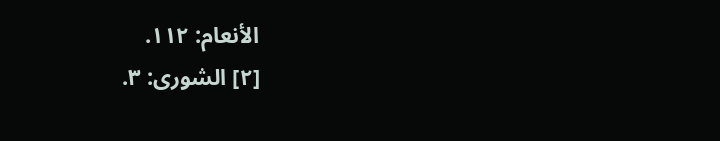الأنعام: ١١٢.
[٢] الشورى: ٣.